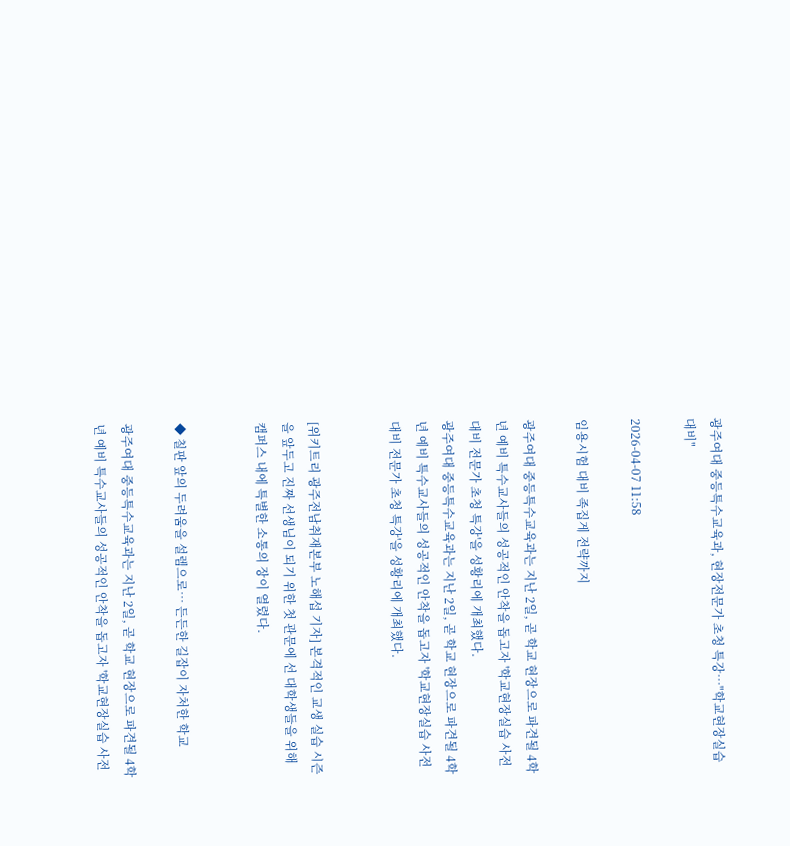광주여대 중등특수교육과, 현장전문가 초청 특강…"학교현장실습 대비"

2026-04-07 11:58

임용시험 대비 족집게 전략까지

광주여대 중등특수교육과는 지난 2일, 곧 학교 현장으로 파견될 4학년 예비 특수교사들의 성공적인 안착을 돕고자 '학교현장실습 사전 대비 전문가 초청 특강'을 성황리에 개최했다.
광주여대 중등특수교육과는 지난 2일, 곧 학교 현장으로 파견될 4학년 예비 특수교사들의 성공적인 안착을 돕고자 '학교현장실습 사전 대비 전문가 초청 특강'을 성황리에 개최했다.


[위키트리 광주전남취재본부 노해섭 기자] 본격적인 교생 실습 시즌을 앞두고 진짜 선생님이 되기 위한 첫 관문에 선 대학생들을 위해 캠퍼스 내에 특별한 소통의 장이 열렸다.


◆ 칠판 앞의 두려움을 설렘으로… 든든한 길잡이 자처한 학교

광주여대 중등특수교육과는 지난 2일, 곧 학교 현장으로 파견될 4학년 예비 특수교사들의 성공적인 안착을 돕고자 '학교현장실습 사전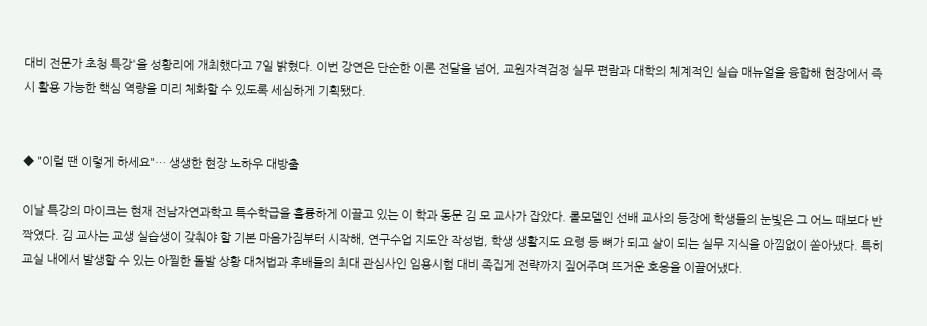대비 전문가 초청 특강'을 성황리에 개최했다고 7일 밝혔다. 이번 강연은 단순한 이론 전달을 넘어, 교원자격검정 실무 편람과 대학의 체계적인 실습 매뉴얼을 융합해 현장에서 즉시 활용 가능한 핵심 역량을 미리 체화할 수 있도록 세심하게 기획됐다.


◆ "이럴 땐 이렇게 하세요"… 생생한 현장 노하우 대방출

이날 특강의 마이크는 현재 전남자연과학고 특수학급을 훌륭하게 이끌고 있는 이 학과 동문 김 모 교사가 잡았다. 롤모델인 선배 교사의 등장에 학생들의 눈빛은 그 어느 때보다 반짝였다. 김 교사는 교생 실습생이 갖춰야 할 기본 마음가짐부터 시작해, 연구수업 지도안 작성법, 학생 생활지도 요령 등 뼈가 되고 살이 되는 실무 지식을 아낌없이 쏟아냈다. 특히 교실 내에서 발생할 수 있는 아찔한 돌발 상황 대처법과 후배들의 최대 관심사인 임용시험 대비 족집게 전략까지 짚어주며 뜨거운 호응을 이끌어냈다.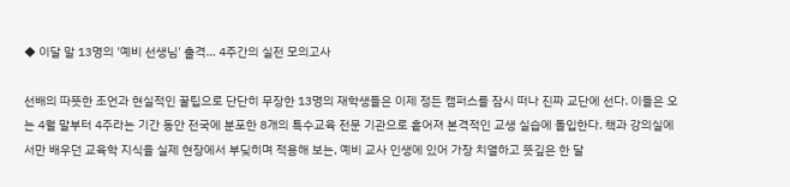◆ 이달 말 13명의 '예비 선생님' 출격… 4주간의 실전 모의고사

선배의 따뜻한 조언과 현실적인 꿀팁으로 단단히 무장한 13명의 재학생들은 이제 정든 캠퍼스를 잠시 떠나 진짜 교단에 선다. 이들은 오는 4월 말부터 4주라는 기간 동안 전국에 분포한 8개의 특수교육 전문 기관으로 흩어져 본격적인 교생 실습에 돌입한다. 책과 강의실에서만 배우던 교육학 지식을 실제 현장에서 부딪히며 적용해 보는, 예비 교사 인생에 있어 가장 치열하고 뜻깊은 한 달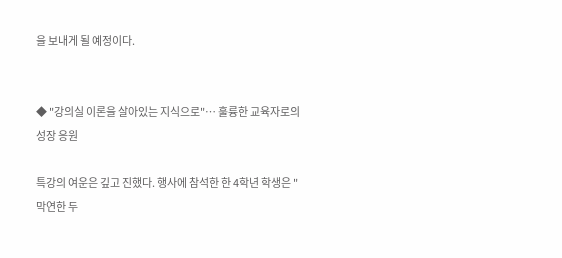을 보내게 될 예정이다.


◆ "강의실 이론을 살아있는 지식으로"… 훌륭한 교육자로의 성장 응원

특강의 여운은 깊고 진했다. 행사에 참석한 한 4학년 학생은 "막연한 두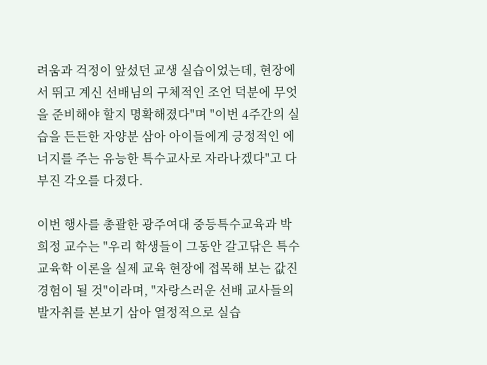려움과 걱정이 앞섰던 교생 실습이었는데, 현장에서 뛰고 계신 선배님의 구체적인 조언 덕분에 무엇을 준비해야 할지 명확해졌다"며 "이번 4주간의 실습을 든든한 자양분 삼아 아이들에게 긍정적인 에너지를 주는 유능한 특수교사로 자라나겠다"고 다부진 각오를 다졌다.

이번 행사를 총괄한 광주여대 중등특수교육과 박희정 교수는 "우리 학생들이 그동안 갈고닦은 특수교육학 이론을 실제 교육 현장에 접목해 보는 값진 경험이 될 것"이라며, "자랑스러운 선배 교사들의 발자취를 본보기 삼아 열정적으로 실습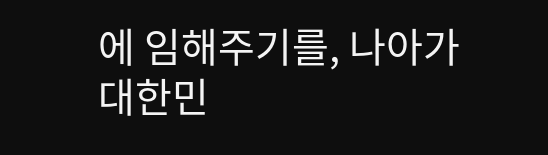에 임해주기를, 나아가 대한민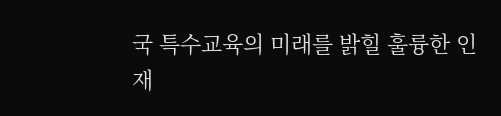국 특수교육의 미래를 밝힐 훌륭한 인재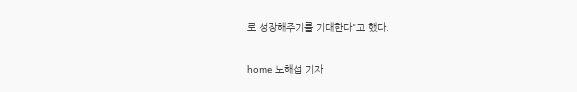로 성장해주기를 기대한다"고 했다.

home 노해섭 기자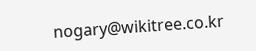nogary@wikitree.co.kr